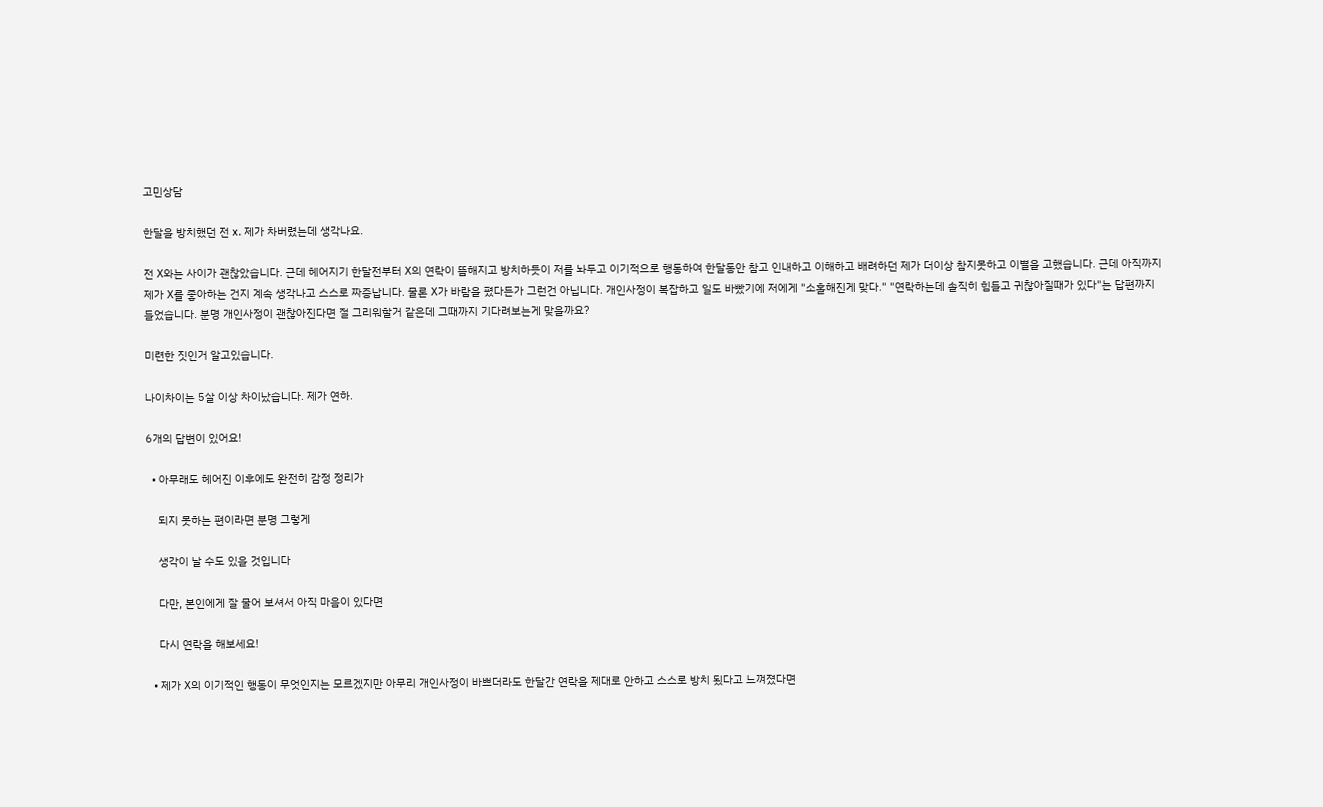고민상담

한달을 방치했던 전 x. 제가 차버렸는데 생각나요.

전 X와는 사이가 괜찮았습니다. 근데 헤어지기 한달전부터 X의 연락이 뜸해지고 방치하듯이 저를 놔두고 이기적으로 행동하여 한달동안 참고 인내하고 이해하고 배려하던 제가 더이상 참지못하고 이별을 고했습니다. 근데 아직까지 제가 X를 좋아하는 건지 계속 생각나고 스스로 짜증납니다. 물론 X가 바람을 폈다든가 그런건 아닙니다. 개인사정이 복잡하고 일도 바빴기에 저에게 "소홀해진게 맞다." "연락하는데 솔직히 힘들고 귀찮아질때가 있다"는 답편까지 들었습니다. 분명 개인사정이 괜찮아진다면 절 그리워할거 같은데 그때까지 기다려보는게 맞을까요?

미련한 짓인거 알고있습니다.

나이차이는 5살 이상 차이났습니다. 제가 연하.

6개의 답변이 있어요!

  • 아무래도 헤어진 이후에도 완전히 감정 정리가

    되지 못하는 편이라면 분명 그렇게

    생각이 날 수도 있을 것입니다

    다만, 본인에게 잘 물어 보셔서 아직 마음이 있다면

    다시 연락을 해보세요!

  • 제가 X의 이기적인 행동이 무엇인지는 모르겠지만 아무리 개인사정이 바쁘더라도 한달간 연락을 제대로 안하고 스스로 방치 됬다고 느껴졌다면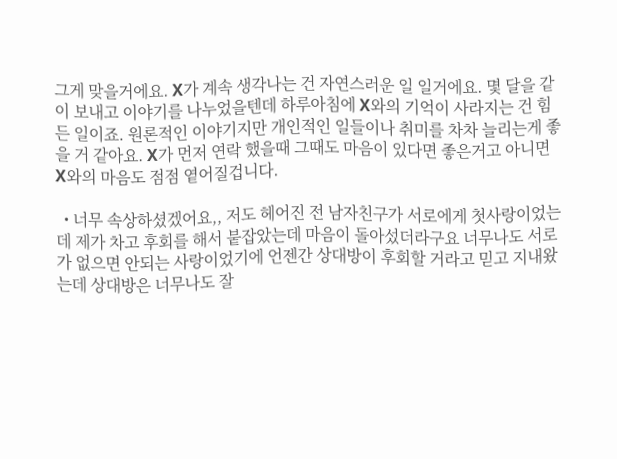그게 맞을거에요. X가 계속 생각나는 건 자연스러운 일 일거에요. 몇 달을 같이 보내고 이야기를 나누었을텐데 하루아침에 X와의 기억이 사라지는 건 힘든 일이죠. 원론적인 이야기지만 개인적인 일들이나 취미를 차차 늘리는게 좋을 거 같아요. X가 먼저 연락 했을때 그때도 마음이 있다면 좋은거고 아니면 X와의 마음도 점점 옅어질겁니다.

  • 너무 속상하셨겠어요,, 저도 헤어진 전 남자친구가 서로에게 첫사랑이었는데 제가 차고 후회를 해서 붙잡았는데 마음이 돌아섰더라구요 너무나도 서로가 없으면 안되는 사랑이었기에 언젠간 상대방이 후회할 거라고 믿고 지내왔는데 상대방은 너무나도 잘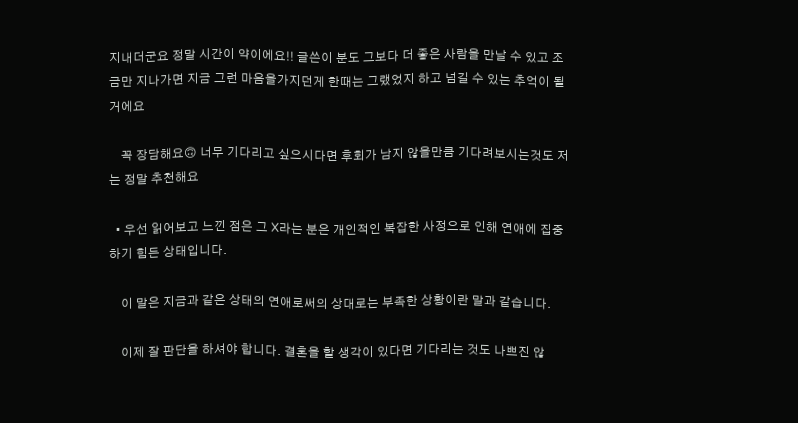지내더군요 정말 시간이 약이에요!! 글쓴이 분도 그보다 더 좋은 사람을 만날 수 있고 조금만 지나가면 지금 그런 마음을가지던게 한때는 그랬었지 하고 넘길 수 있는 추억이 될거에요

    꼭 장담해요🙃 너무 기다리고 싶으시다면 후회가 남지 않을만큼 기다려보시는것도 저는 정말 추천해요

  • 우선 읽어보고 느낀 점은 그 X라는 분은 개인적인 복잡한 사정으로 인해 연애에 집중하기 힘든 상태입니다.

    이 말은 지금과 같은 상태의 연애로써의 상대로는 부족한 상황이란 말과 같습니다.

    이제 잘 판단을 하셔야 합니다. 결혼을 할 생각이 있다면 기다리는 것도 나쁘진 않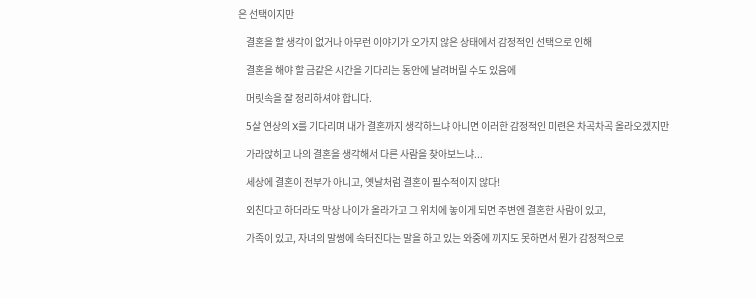은 선택이지만

    결혼을 할 생각이 없거나 아무런 이야기가 오가지 않은 상태에서 감정적인 선택으로 인해

    결혼을 해야 할 금같은 시간을 기다리는 동안에 날려버릴 수도 있음에

    머릿속을 잘 정리하셔야 합니다.

    5살 연상의 X를 기다리며 내가 결혼까지 생각하느냐 아니면 이러한 감정적인 미련은 차곡차곡 올라오겠지만

    가라앉히고 나의 결혼을 생각해서 다른 사람을 찾아보느냐...

    세상에 결혼이 전부가 아니고, 옛날처럼 결혼이 필수적이지 않다!

    외친다고 하더라도 막상 나이가 올라가고 그 위치에 놓이게 되면 주변엔 결혼한 사람이 있고,

    가족이 있고, 자녀의 말썽에 속터진다는 말을 하고 있는 와중에 끼지도 못하면서 뭔가 감정적으로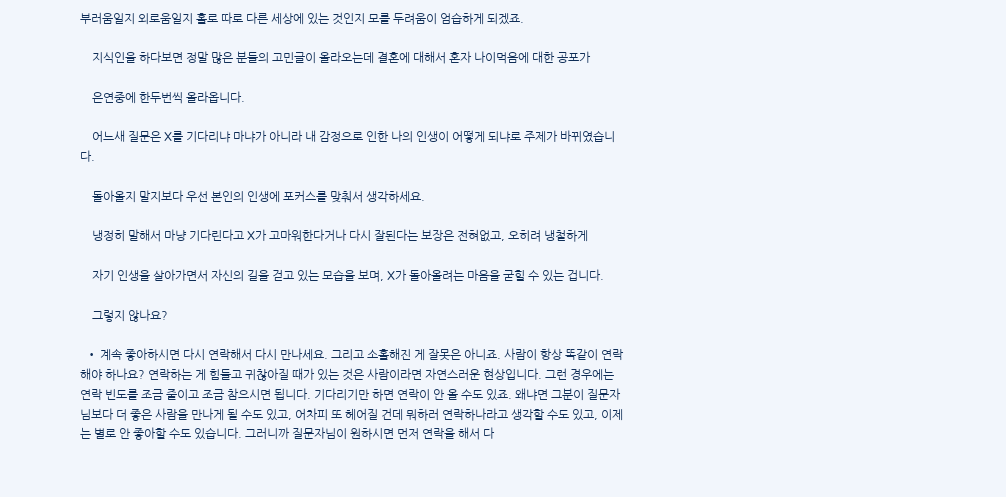부러움일지 외로움일지 홀로 따로 다른 세상에 있는 것인지 모를 두려움이 엄습하게 되겠죠.

    지식인을 하다보면 정말 많은 분들의 고민글이 올라오는데 결혼에 대해서 혼자 나이먹음에 대한 공포가

    은연중에 한두번씩 올라옵니다.

    어느새 질문은 X를 기다리냐 마냐가 아니라 내 감정으로 인한 나의 인생이 어떻게 되냐로 주제가 바뀌였습니다.

    돌아올지 말지보다 우선 본인의 인생에 포커스를 맞춰서 생각하세요.

    냉정히 말해서 마냥 기다린다고 X가 고마워한다거나 다시 잘된다는 보장은 전혀없고, 오히려 냉철하게

    자기 인생을 살아가면서 자신의 길을 걷고 있는 모습을 보며, X가 돌아올려는 마음을 굳힐 수 있는 겁니다.

    그렇지 않나요?

  • 계속 좋아하시면 다시 연락해서 다시 만나세요. 그리고 소홀해진 게 잘못은 아니죠. 사람이 항상 똑같이 연락해야 하나요? 연락하는 게 힘들고 귀찮아질 때가 있는 것은 사람이라면 자연스러운 현상입니다. 그런 경우에는 연락 빈도를 조금 줄이고 조금 참으시면 됩니다. 기다리기만 하면 연락이 안 올 수도 있죠. 왜냐면 그분이 질문자님보다 더 좋은 사람을 만나게 될 수도 있고, 어차피 또 헤어질 건데 뭐하러 연락하나라고 생각할 수도 있고, 이제는 별로 안 좋아할 수도 있습니다. 그러니까 질문자님이 원하시면 먼저 연락을 해서 다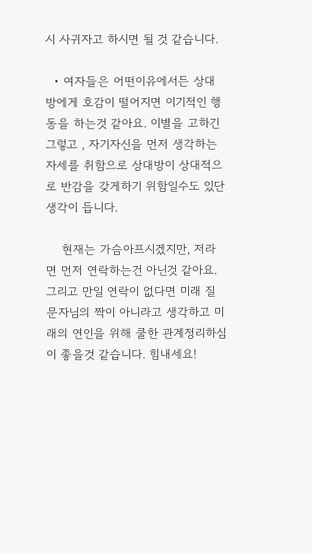시 사귀자고 하시면 될 것 같습니다.

  • 여자들은 어떤이유에서든 상대방에게 호감이 떨어지면 이기적인 행동을 하는것 같아요. 이별을 고하긴 그렇고 , 자기자신을 먼저 생각하는 자세를 취함으로 상대방이 상대적으로 반감을 갖게하기 위함일수도 있단 생각이 듭니다.

    현재는 가슴아프시겠지만, 저라면 먼저 연락하는건 아닌것 같아요. 그리고 만일 연락이 없다면 미래 질문자님의 짝이 아니라고 생각하고 미래의 연인을 위해 쿨한 관계정리하심이 좋을것 같습니다. 힘내세요!